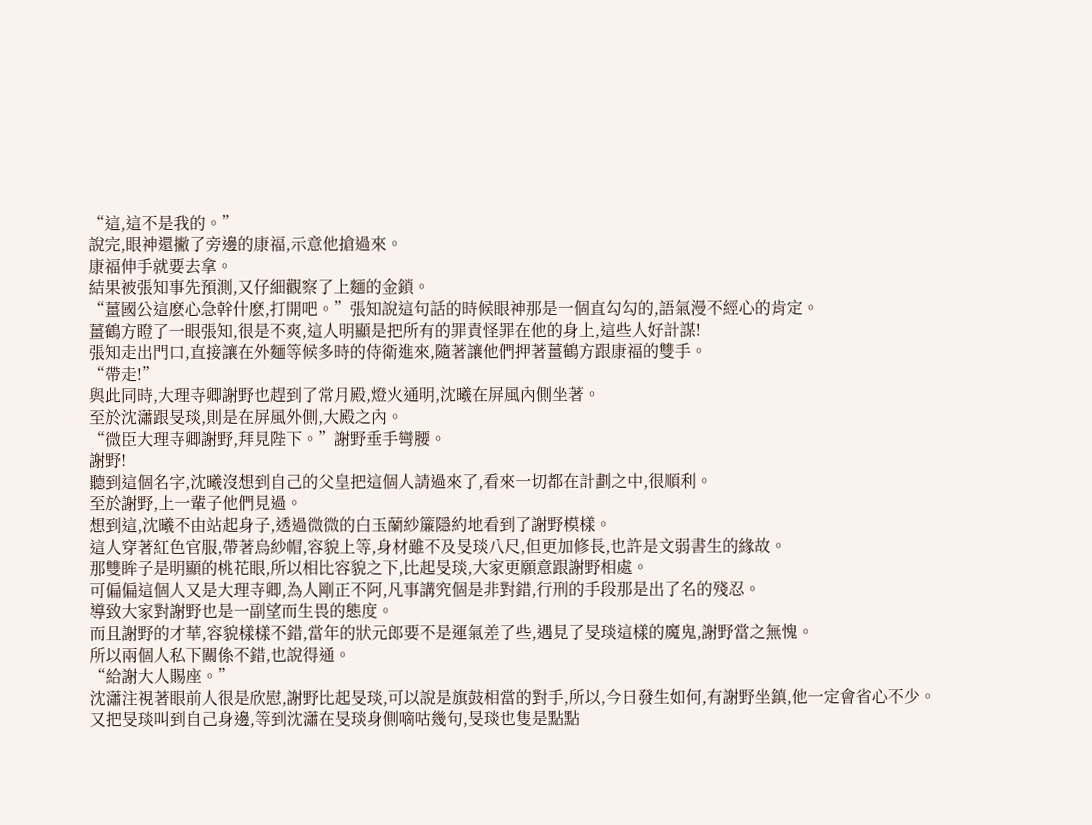“這,這不是我的。”
說完,眼神還撇了旁邊的康福,示意他搶過來。
康福伸手就要去拿。
結果被張知事先預測,又仔細觀察了上麵的金鎖。
“薑國公這麽心急幹什麽,打開吧。”張知說這句話的時候眼神那是一個直勾勾的,語氣漫不經心的肯定。
薑鶴方瞪了一眼張知,很是不爽,這人明顯是把所有的罪責怪罪在他的身上,這些人好計謀!
張知走出門口,直接讓在外麵等候多時的侍衛進來,隨著讓他們押著薑鶴方跟康福的雙手。
“帶走!”
與此同時,大理寺卿謝野也趕到了常月殿,燈火通明,沈曦在屏風內側坐著。
至於沈瀟跟旻琰,則是在屏風外側,大殿之內。
“微臣大理寺卿謝野,拜見陛下。”謝野垂手彎腰。
謝野!
聽到這個名字,沈曦沒想到自己的父皇把這個人請過來了,看來一切都在計劃之中,很順利。
至於謝野,上一輩子他們見過。
想到這,沈曦不由站起身子,透過微微的白玉蘭紗簾隱約地看到了謝野模樣。
這人穿著紅色官服,帶著烏紗帽,容貌上等,身材雖不及旻琰八尺,但更加修長,也許是文弱書生的緣故。
那雙眸子是明顯的桃花眼,所以相比容貌之下,比起旻琰,大家更願意跟謝野相處。
可偏偏這個人又是大理寺卿,為人剛正不阿,凡事講究個是非對錯,行刑的手段那是出了名的殘忍。
導致大家對謝野也是一副望而生畏的態度。
而且謝野的才華,容貌樣樣不錯,當年的狀元郎要不是運氣差了些,遇見了旻琰這樣的魔鬼,謝野當之無愧。
所以兩個人私下關係不錯,也說得通。
“給謝大人賜座。”
沈瀟注視著眼前人很是欣慰,謝野比起旻琰,可以說是旗鼓相當的對手,所以,今日發生如何,有謝野坐鎮,他一定會省心不少。
又把旻琰叫到自己身邊,等到沈瀟在旻琰身側嘀咕幾句,旻琰也隻是點點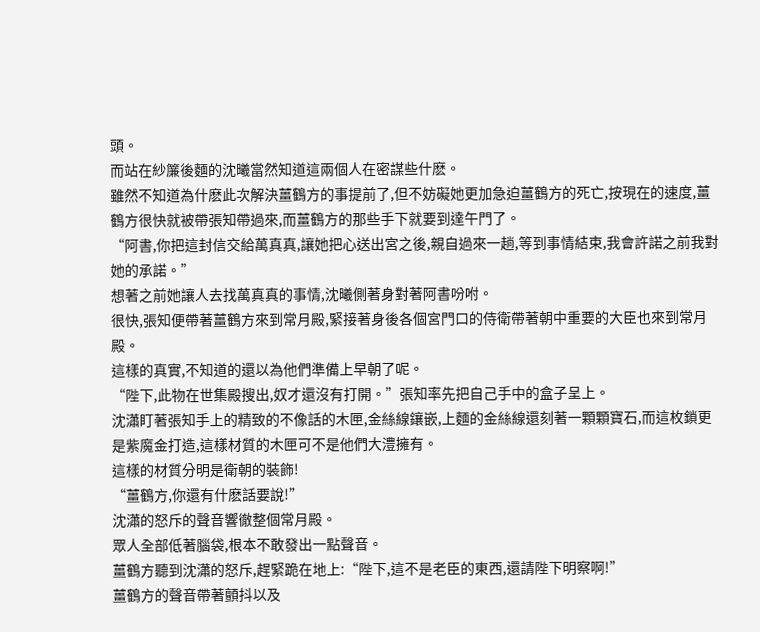頭。
而站在紗簾後麵的沈曦當然知道這兩個人在密謀些什麽。
雖然不知道為什麽此次解決薑鶴方的事提前了,但不妨礙她更加急迫薑鶴方的死亡,按現在的速度,薑鶴方很快就被帶張知帶過來,而薑鶴方的那些手下就要到達午門了。
“阿書,你把這封信交給萬真真,讓她把心送出宮之後,親自過來一趟,等到事情結束,我會許諾之前我對她的承諾。”
想著之前她讓人去找萬真真的事情,沈曦側著身對著阿書吩咐。
很快,張知便帶著薑鶴方來到常月殿,緊接著身後各個宮門口的侍衛帶著朝中重要的大臣也來到常月殿。
這樣的真實,不知道的還以為他們準備上早朝了呢。
“陛下,此物在世集殿搜出,奴才還沒有打開。”張知率先把自己手中的盒子呈上。
沈瀟盯著張知手上的精致的不像話的木匣,金絲線鑲嵌,上麵的金絲線還刻著一顆顆寶石,而這枚鎖更是紫魔金打造,這樣材質的木匣可不是他們大澧擁有。
這樣的材質分明是衛朝的裝飾!
“薑鶴方,你還有什麽話要說!”
沈瀟的怒斥的聲音響徹整個常月殿。
眾人全部低著腦袋,根本不敢發出一點聲音。
薑鶴方聽到沈瀟的怒斥,趕緊跪在地上:“陛下,這不是老臣的東西,還請陛下明察啊!”
薑鶴方的聲音帶著顫抖以及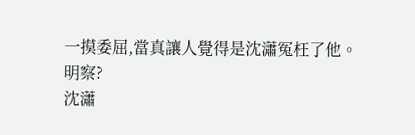一摸委屈,當真讓人覺得是沈瀟冤枉了他。
明察?
沈瀟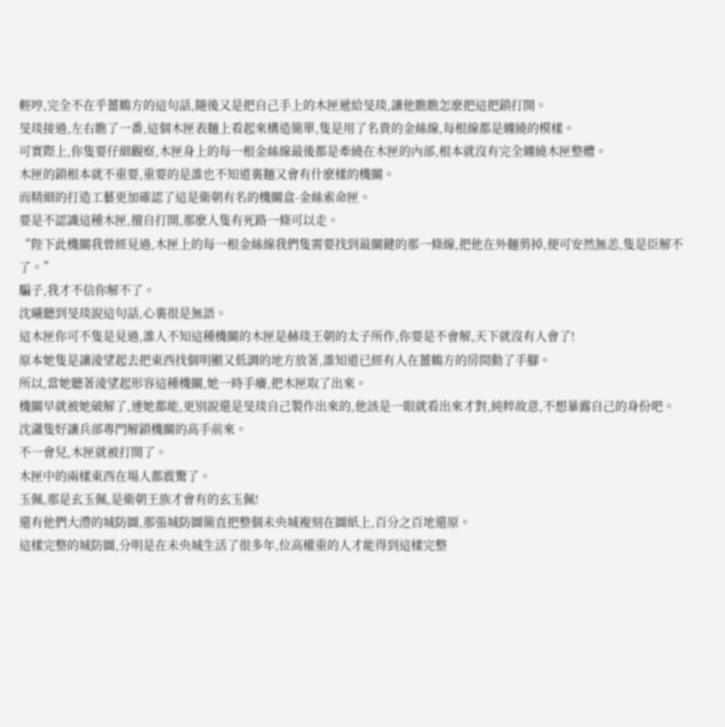輕哼,完全不在乎薑鶴方的這句話,隨後又是把自己手上的木匣遞給旻琰,讓他瞧瞧怎麽把這把鎖打開。
旻琰接過,左右瞧了一番,這個木匣表麵上看起來構造簡單,隻是用了名貴的金絲線,每根線都是纏繞的模樣。
可實際上,你隻要仔細觀察,木匣身上的每一根金絲線最後都是牽繞在木匣的內部,根本就沒有完全纏繞木匣整體。
木匣的鎖根本就不重要,重要的是誰也不知道裏麵又會有什麽樣的機關。
而精細的打造工藝更加確認了這是衛朝有名的機關盒-金絲索命匣。
要是不認識這種木匣,擅自打開,那麽人隻有死路一條可以走。
“陛下此機關我曾經見過,木匣上的每一根金絲線我們隻需要找到最關鍵的那一條線,把他在外麵剪掉,便可安然無恙,隻是臣解不了。”
騙子,我才不信你解不了。
沈曦聽到旻琰說這句話,心裏很是無語。
這木匣你可不隻是見過,誰人不知這種機關的木匣是赫琰王朝的太子所作,你要是不會解,天下就沒有人會了!
原本她隻是讓淩望起去把東西找個明顯又低調的地方放著,誰知道已經有人在薑鶴方的房間動了手腳。
所以,當她聽著淩望起形容這種機關,她一時手癢,把木匣取了出來。
機關早就被她破解了,連她都能,更別說還是旻琰自己製作出來的,他該是一眼就看出來才對,純粹故意,不想暴露自己的身份吧。
沈瀟隻好讓兵部專門解鎖機關的高手前來。
不一會兒,木匣就被打開了。
木匣中的兩樣東西在場人都震驚了。
玉佩,那是玄玉佩,是衛朝王族才會有的玄玉佩!
還有他們大澧的城防圖,那張城防圖簡直把整個未央城複刻在圖紙上,百分之百地還原。
這樣完整的城防圖,分明是在未央城生活了很多年,位高權重的人才能得到這樣完整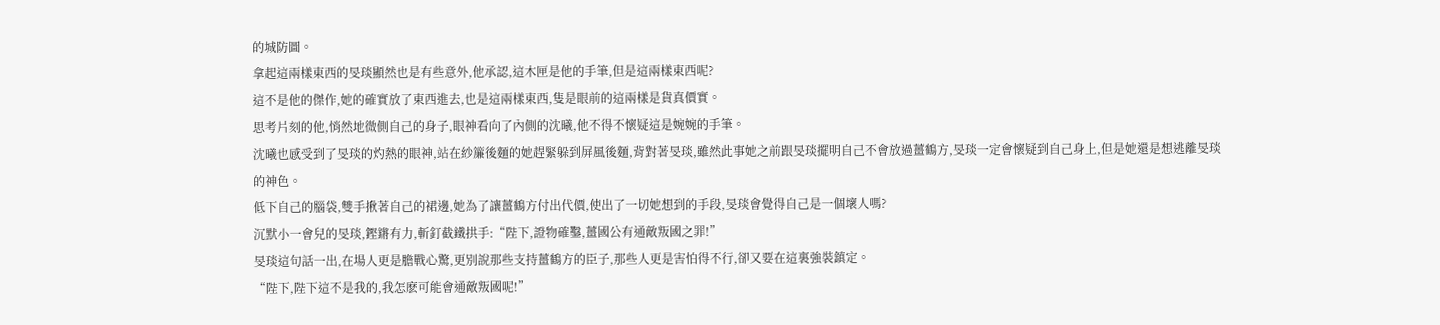的城防圖。
拿起這兩樣東西的旻琰顯然也是有些意外,他承認,這木匣是他的手筆,但是這兩樣東西呢?
這不是他的傑作,她的確實放了東西進去,也是這兩樣東西,隻是眼前的這兩樣是貨真價實。
思考片刻的他,悄然地微側自己的身子,眼神看向了內側的沈曦,他不得不懷疑這是婉婉的手筆。
沈曦也感受到了旻琰的灼熱的眼神,站在紗簾後麵的她趕緊躲到屏風後麵,背對著旻琰,雖然此事她之前跟旻琰擺明自己不會放過薑鶴方,旻琰一定會懷疑到自己身上,但是她還是想逃離旻琰的神色。
低下自己的腦袋,雙手揪著自己的裙邊,她為了讓薑鶴方付出代價,使出了一切她想到的手段,旻琰會覺得自己是一個壞人嗎?
沉默小一會兒的旻琰,鏗鏘有力,斬釘截鐵拱手:“陛下,證物確鑿,薑國公有通敵叛國之罪!”
旻琰這句話一出,在場人更是膽戰心驚,更別說那些支持薑鶴方的臣子,那些人更是害怕得不行,卻又要在這裏強裝鎮定。
“陛下,陛下這不是我的,我怎麽可能會通敵叛國呢!”